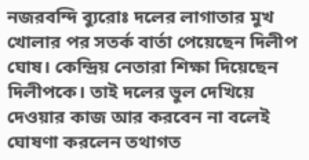নজরবন্দি ব্যুরোঃ দলের লাগাতার মুখ খোলার পর সতর্ক বার্তা পেয়েছেন দিলীপ ঘোষ। কেন্দ্রিয় নেতারা শিক্ষা দিয়েছেন দিলীপকে। তাই দলের ভুল দেখিয়ে দেওয়ার কাজ আর করবেন না বলেই ঘোষণা করলেন তথাগত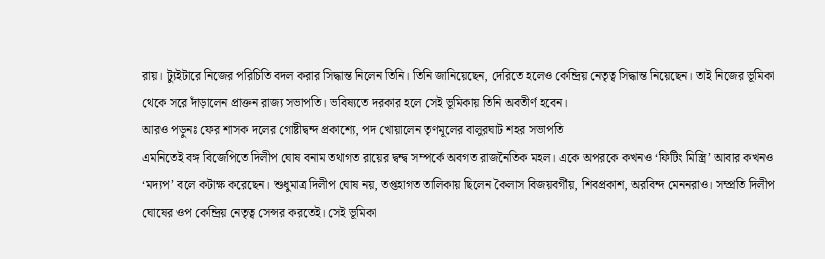রায়। ট্যুইটারে নিজের পরিচিতি বদল করার সিদ্ধান্ত নিলেন তিনি। তিনি জানিয়েছেন, দেরিতে হলেও কেন্দ্রিয় নেতৃত্ব সিদ্ধান্ত নিয়েছেন। তাই নিজের ভূমিকা থেকে সরে দাঁড়ালেন প্রাক্তন রাজ্য সভাপতি। ভবিষ্যতে দরকার হলে সেই ভূমিকায় তিনি অবতীর্ণ হবেন।
আরও পড়ুনঃ ফের শাসক দলের গোষ্টীদ্বন্দ প্রকাশ্যে, পদ খোয়ালেন তৃণমূলের বালুরঘাট শহর সভাপতি
এমনিতেই বঙ্গ বিজেপিতে দিলীপ ঘোষ বনাম তথাগত রায়ের দ্বন্দ্ব সম্পর্কে অবগত রাজনৈতিক মহল। একে অপরকে কখনও ‘ফিটিং মিস্ত্রি’ আবার কখনও ‘মদ্যপ’ বলে কটাক্ষ করেছেন। শুধুমাত্র দিলীপ ঘোষ নয়, তপ্তহাগত তালিকায় ছিলেন কৈলাস বিজয়বর্গীয়, শিবপ্রকাশ, অরবিন্দ মেননরাও। সম্প্রতি দিলীপ ঘোষের ওপ কেন্দ্রিয় নেতৃত্ব সেন্সর করতেই। সেই ভূমিকা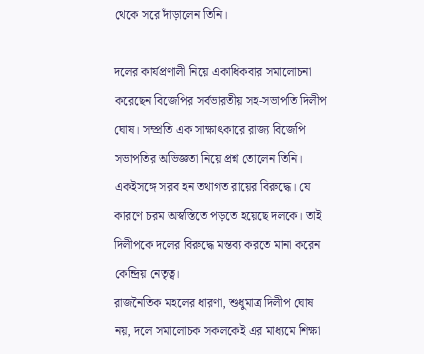থেকে সরে দাঁড়ালেন তিনি।

দলের কার্যপ্রণালী নিয়ে একাধিকবার সমালোচনা করেছেন বিজেপির সর্বভারতীয় সহ-সভাপতি দিলীপ ঘোষ। সম্প্রতি এক সাক্ষাৎকারে রাজ্য বিজেপি সভাপতির অভিজ্ঞতা নিয়ে প্রশ্ন তোলেন তিনি। একইসঙ্গে সরব হন তথাগত রায়ের বিরুদ্ধে। যে কারণে চরম অস্বস্তিতে পড়তে হয়েছে দলকে। তাই দিলীপকে দলের বিরুদ্ধে মন্তব্য করতে মানা করেন কেন্দ্রিয় নেতৃত্ব।
রাজনৈতিক মহলের ধারণা, শুধুমাত্র দিলীপ ঘোষ নয়, দলে সমালোচক সকলকেই এর মাধ্যমে শিক্ষা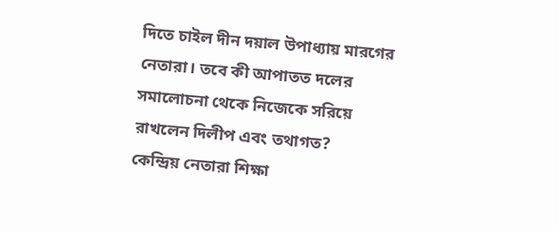দিতে চাইল দীন দয়াল উপাধ্যায় মারগের নেতারা। তবে কী আপাতত দলের সমালোচনা থেকে নিজেকে সরিয়ে রাখলেন দিলীপ এবং তথাগত?
কেন্দ্রিয় নেতারা শিক্ষা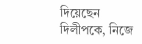দিয়েছেন দিলীপকে, নিজে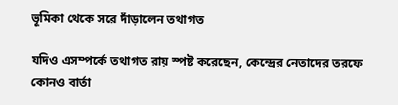ভূমিকা থেকে সরে দাঁড়ালেন তথাগত

যদিও এসম্পর্কে তথাগত রায় স্পষ্ট করেছেন, কেন্দ্রের নেতাদের তরফে কোনও বার্তা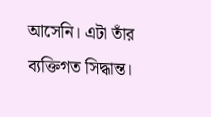আসেনি। এটা তাঁর ব্যক্তিগত সিদ্ধান্ত।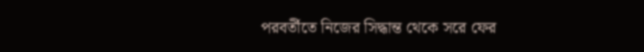পরবর্তীতে নিজের সিদ্ধান্ত থেকে সরে ফের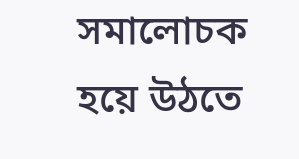সমালোচক হয়ে উঠতে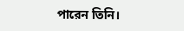পারেন তিনি।